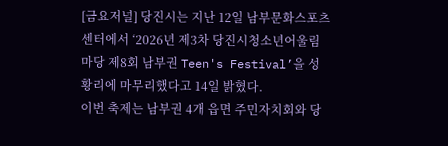[금요저널] 당진시는 지난 12일 남부문화스포츠센터에서 ‘2026년 제3차 당진시청소년어울림마당 제8회 남부권 Teen's Festival’을 성황리에 마무리했다고 14일 밝혔다.
이번 축제는 남부권 4개 읍면 주민자치회와 당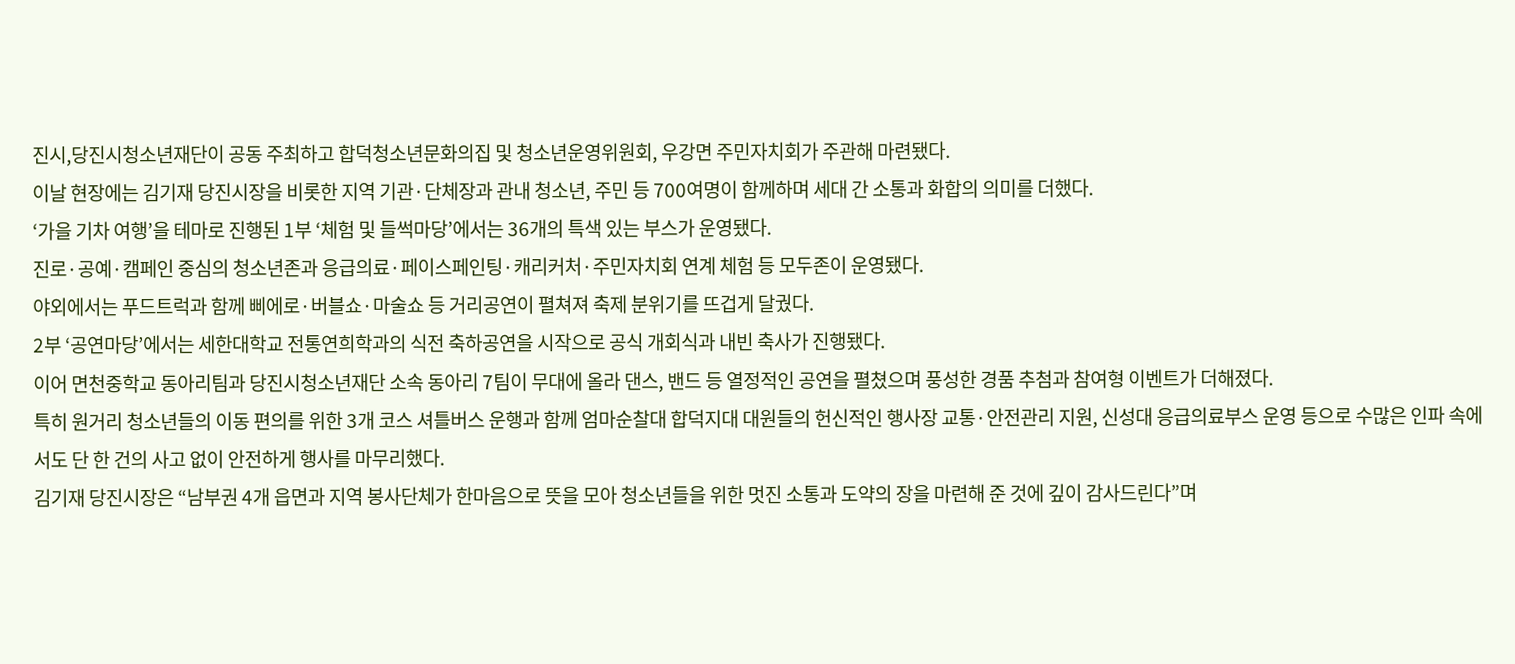진시,당진시청소년재단이 공동 주최하고 합덕청소년문화의집 및 청소년운영위원회, 우강면 주민자치회가 주관해 마련됐다.
이날 현장에는 김기재 당진시장을 비롯한 지역 기관·단체장과 관내 청소년, 주민 등 700여명이 함께하며 세대 간 소통과 화합의 의미를 더했다.
‘가을 기차 여행’을 테마로 진행된 1부 ‘체험 및 들썩마당’에서는 36개의 특색 있는 부스가 운영됐다.
진로·공예·캠페인 중심의 청소년존과 응급의료·페이스페인팅·캐리커처·주민자치회 연계 체험 등 모두존이 운영됐다.
야외에서는 푸드트럭과 함께 삐에로·버블쇼·마술쇼 등 거리공연이 펼쳐져 축제 분위기를 뜨겁게 달궜다.
2부 ‘공연마당’에서는 세한대학교 전통연희학과의 식전 축하공연을 시작으로 공식 개회식과 내빈 축사가 진행됐다.
이어 면천중학교 동아리팀과 당진시청소년재단 소속 동아리 7팀이 무대에 올라 댄스, 밴드 등 열정적인 공연을 펼쳤으며 풍성한 경품 추첨과 참여형 이벤트가 더해졌다.
특히 원거리 청소년들의 이동 편의를 위한 3개 코스 셔틀버스 운행과 함께 엄마순찰대 합덕지대 대원들의 헌신적인 행사장 교통·안전관리 지원, 신성대 응급의료부스 운영 등으로 수많은 인파 속에서도 단 한 건의 사고 없이 안전하게 행사를 마무리했다.
김기재 당진시장은 “남부권 4개 읍면과 지역 봉사단체가 한마음으로 뜻을 모아 청소년들을 위한 멋진 소통과 도약의 장을 마련해 준 것에 깊이 감사드린다”며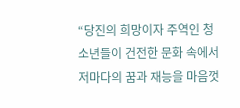“당진의 희망이자 주역인 청소년들이 건전한 문화 속에서 저마다의 꿈과 재능을 마음껏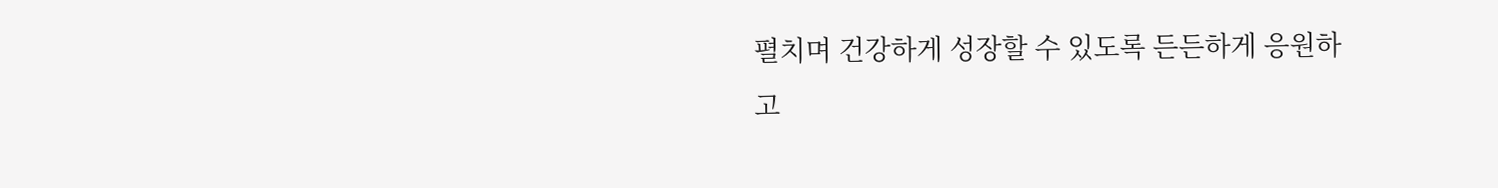펼치며 건강하게 성장할 수 있도록 든든하게 응원하고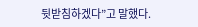뒷받침하겠다”고 말했다.